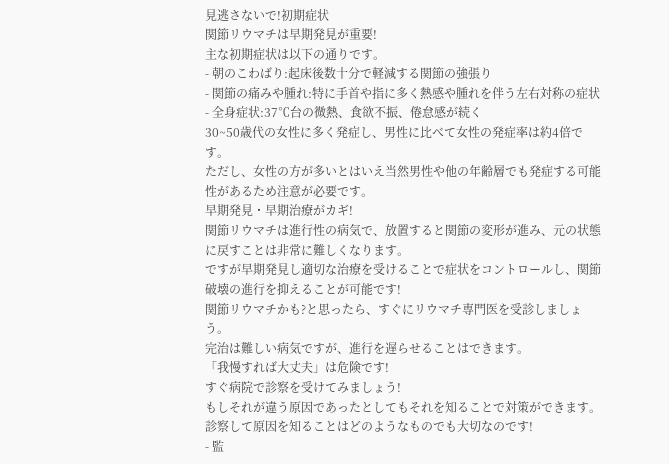見逃さないで!初期症状
関節リウマチは早期発見が重要!
主な初期症状は以下の通りです。
- 朝のこわばり:起床後数十分で軽減する関節の強張り
- 関節の痛みや腫れ:特に手首や指に多く熱感や腫れを伴う左右対称の症状
- 全身症状:37℃台の微熱、食欲不振、倦怠感が続く
30~50歳代の女性に多く発症し、男性に比べて女性の発症率は約4倍です。
ただし、女性の方が多いとはいえ当然男性や他の年齢層でも発症する可能性があるため注意が必要です。
早期発見・早期治療がカギ!
関節リウマチは進行性の病気で、放置すると関節の変形が進み、元の状態に戻すことは非常に難しくなります。
ですが早期発見し適切な治療を受けることで症状をコントロールし、関節破壊の進行を抑えることが可能です!
関節リウマチかも?と思ったら、すぐにリウマチ専門医を受診しましょう。
完治は難しい病気ですが、進行を遅らせることはできます。
「我慢すれば大丈夫」は危険です!
すぐ病院で診察を受けてみましょう!
もしそれが違う原因であったとしてもそれを知ることで対策ができます。
診察して原因を知ることはどのようなものでも大切なのです!
- 監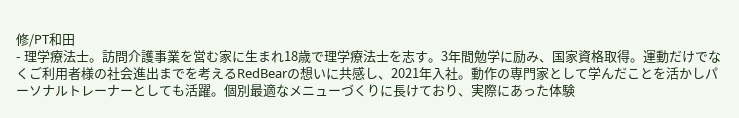修/PT和田
- 理学療法士。訪問介護事業を営む家に生まれ18歳で理学療法士を志す。3年間勉学に励み、国家資格取得。運動だけでなくご利用者様の社会進出までを考えるRedBearの想いに共感し、2021年入社。動作の専門家として学んだことを活かしパーソナルトレーナーとしても活躍。個別最適なメニューづくりに長けており、実際にあった体験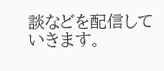談などを配信していきます。